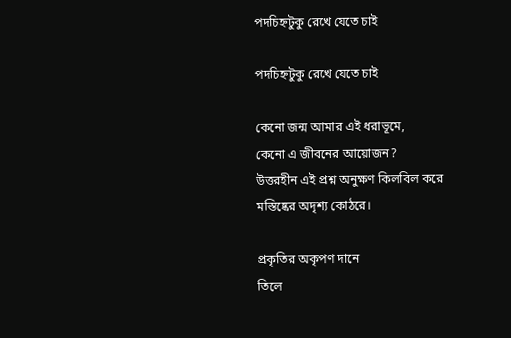পদচিহ্নটুকু রেখে যেতে চাই

পদচিহ্নটুকু রেখে যেতে চাই

কেনো জন্ম আমার এই ধরাভূমে,
কেনো এ জীবনের আয়োজন?
উত্তরহীন এই প্রশ্ন অনুক্ষণ কিলবিল করে
মস্তিষ্কের অদৃশ্য কোঠরে।

প্রকৃতির অকৃপণ দানে
তিলে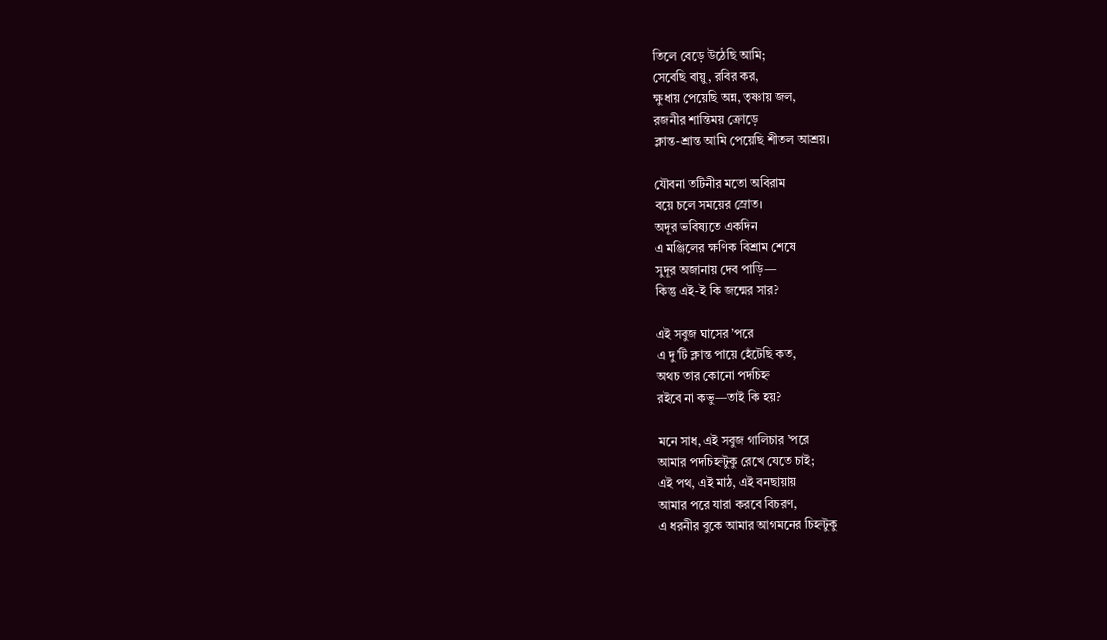তিলে বেড়ে উঠেছি আমি;
সেবেছি বায়ু, রবির কর,
ক্ষুধায় পেয়েছি অন্ন, তৃষ্ণায় জল,
রজনীর শান্তিময় ক্রোড়ে
ক্লান্ত-শ্রান্ত আমি পেয়েছি শীতল আশ্রয়।

যৌবনা তটিনীর মতো অবিরাম
বয়ে চলে সময়ের স্রোত।
অদূর ভবিষ্যতে একদিন
এ মঞ্জিলের ক্ষণিক বিশ্রাম শেষে
সুদূর অজানায় দেব পাড়ি—
কিন্তু এই-ই কি জন্মের সার?

এই সবুজ ঘাসের ’পরে
এ দু’টি ক্লান্ত পায়ে হেঁটেছি কত,
অথচ তার কোনো পদচিহ্ন
রইবে না কভু—তাই কি হয়?

মনে সাধ, এই সবুজ গালিচার ’পরে
আমার পদচিহ্নটুকু রেখে যেতে চাই;
এই পথ, এই মাঠ, এই বনছায়ায়
আমার পরে যারা করবে বিচরণ,
এ ধরনীর বুকে আমার আগমনের চিহ্নটুকু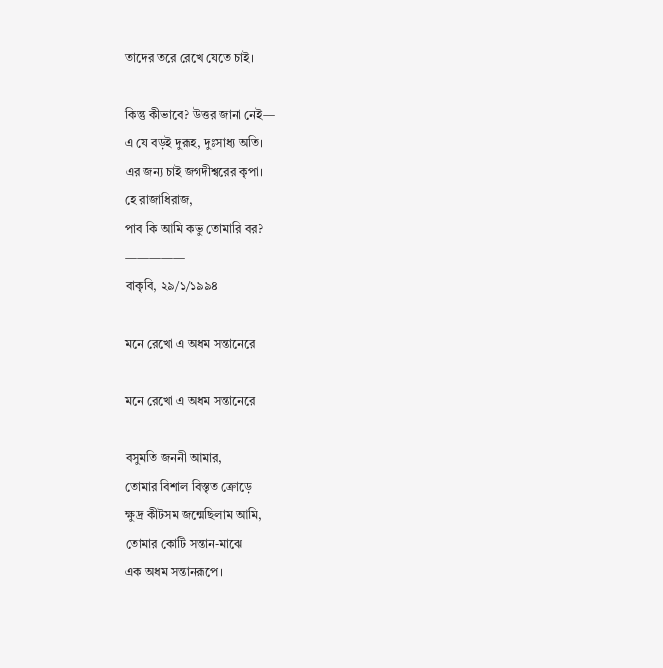তাদের তরে রেখে যেতে চাই।

কিন্তু কীভাবে? উত্তর জানা নেই—
এ যে বড়ই দুরূহ, দুঃসাধ্য অতি।
এর জন্য চাই জগদীশ্বরের কৃপা।
হে রাজাধিরাজ,
পাব কি আমি কভু তোমারি বর?
—————
বাকৃবি, ২৯/১/১৯৯৪

মনে রেখো এ অধম সন্তানেরে

মনে রেখো এ অধম সন্তানেরে

বসুমতি জননী আমার,
তোমার বিশাল বিস্তৃত ক্রোড়ে
ক্ষুদ্র কীটসম জন্মেছিলাম আমি,
তোমার কোটি সন্তান-মাঝে
এক অধম সন্তানরূপে।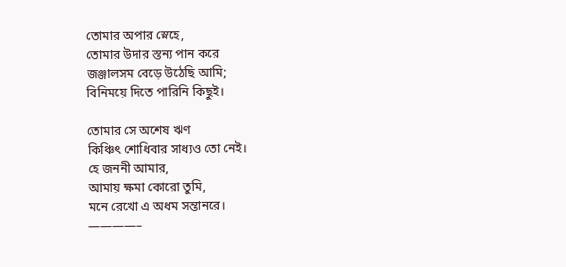তোমার অপার স্নেহে,
তোমার উদার স্তন্য পান করে
জঞ্জালসম বেড়ে উঠেছি আমি;
বিনিময়ে দিতে পারিনি কিছুই।

তোমার সে অশেষ ঋণ
কিঞ্চিৎ শোধিবার সাধ্যও তো নেই।
হে জননী আমার,
আমায় ক্ষমা কোরো তুমি,
মনে রেখো এ অধম সন্তানরে।
————–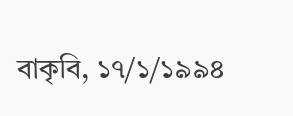বাকৃবি, ১৭/১/১৯৯৪